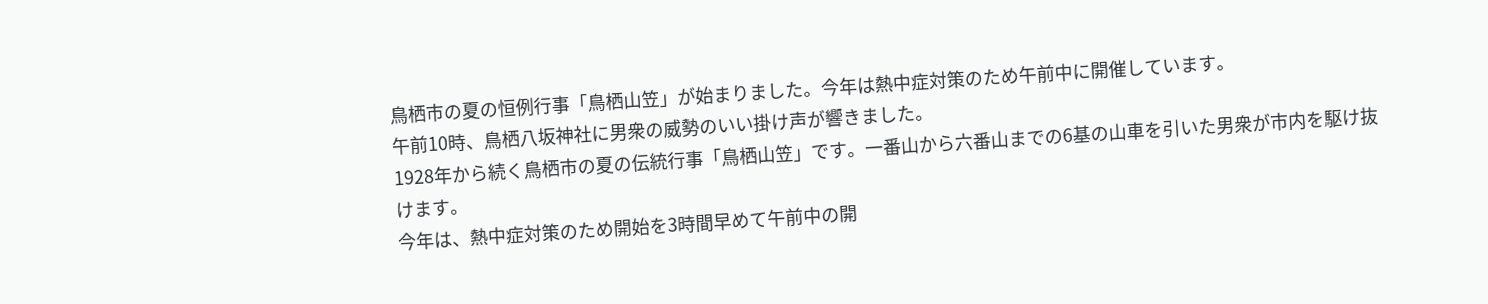鳥栖市の夏の恒例行事「鳥栖山笠」が始まりました。今年は熱中症対策のため午前中に開催しています。
午前10時、鳥栖八坂神社に男衆の威勢のいい掛け声が響きました。
1928年から続く鳥栖市の夏の伝統行事「鳥栖山笠」です。一番山から六番山までの6基の山車を引いた男衆が市内を駆け抜けます。
今年は、熱中症対策のため開始を3時間早めて午前中の開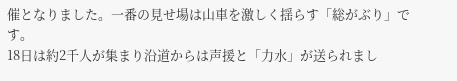催となりました。一番の見せ場は山車を激しく揺らす「総がぶり」です。
18日は約2千人が集まり沿道からは声援と「力水」が送られまし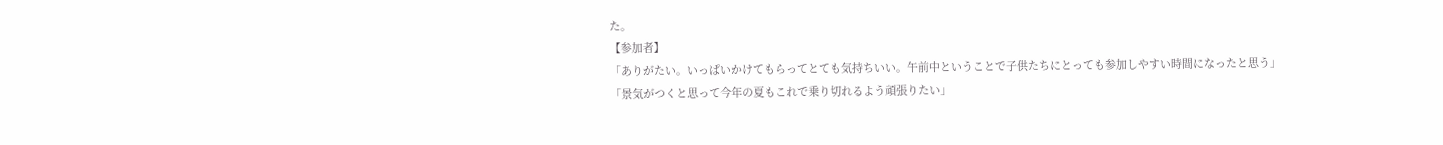た。
【参加者】
「ありがたい。いっぱいかけてもらってとても気持ちいい。午前中ということで子供たちにとっても参加しやすい時間になったと思う」
「景気がつくと思って今年の夏もこれで乗り切れるよう頑張りたい」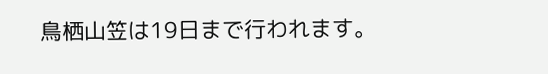鳥栖山笠は19日まで行われます。